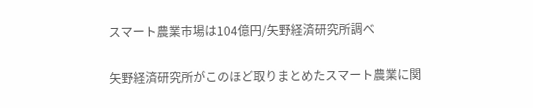スマート農業市場は104億円/矢野経済研究所調べ

矢野経済研究所がこのほど取りまとめたスマート農業に関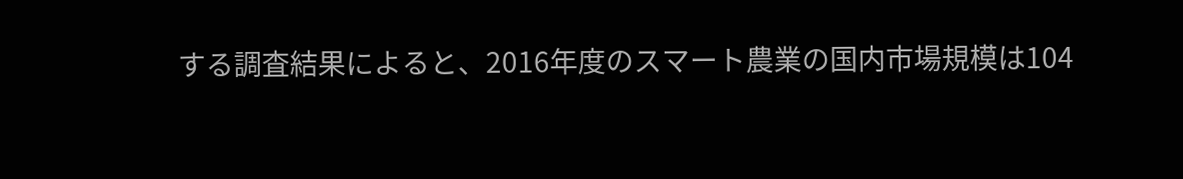する調査結果によると、2016年度のスマート農業の国内市場規模は104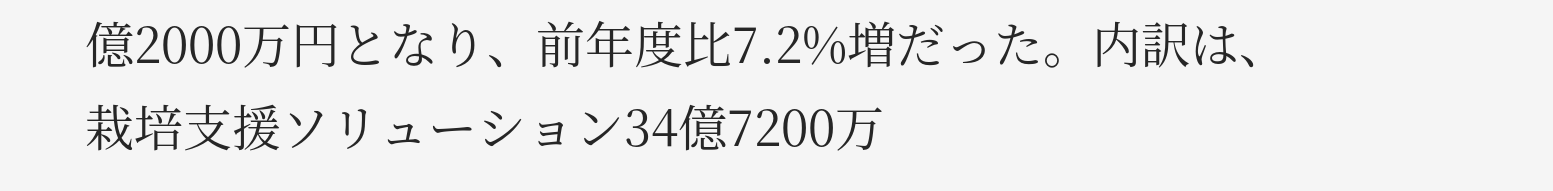億2000万円となり、前年度比7.2%増だった。内訳は、栽培支援ソリューション34億7200万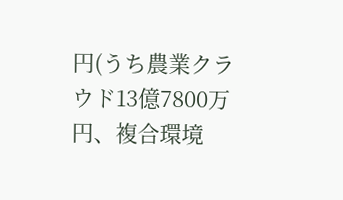円(うち農業クラウド13億7800万円、複合環境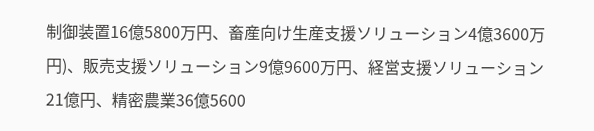制御装置16億5800万円、畜産向け生産支援ソリューション4億3600万円)、販売支援ソリューション9億9600万円、経営支援ソリューション21億円、精密農業36億5600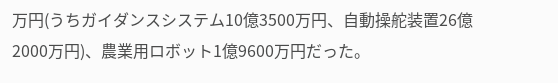万円(うちガイダンスシステム10億3500万円、自動操舵装置26億2000万円)、農業用ロボット1億9600万円だった。